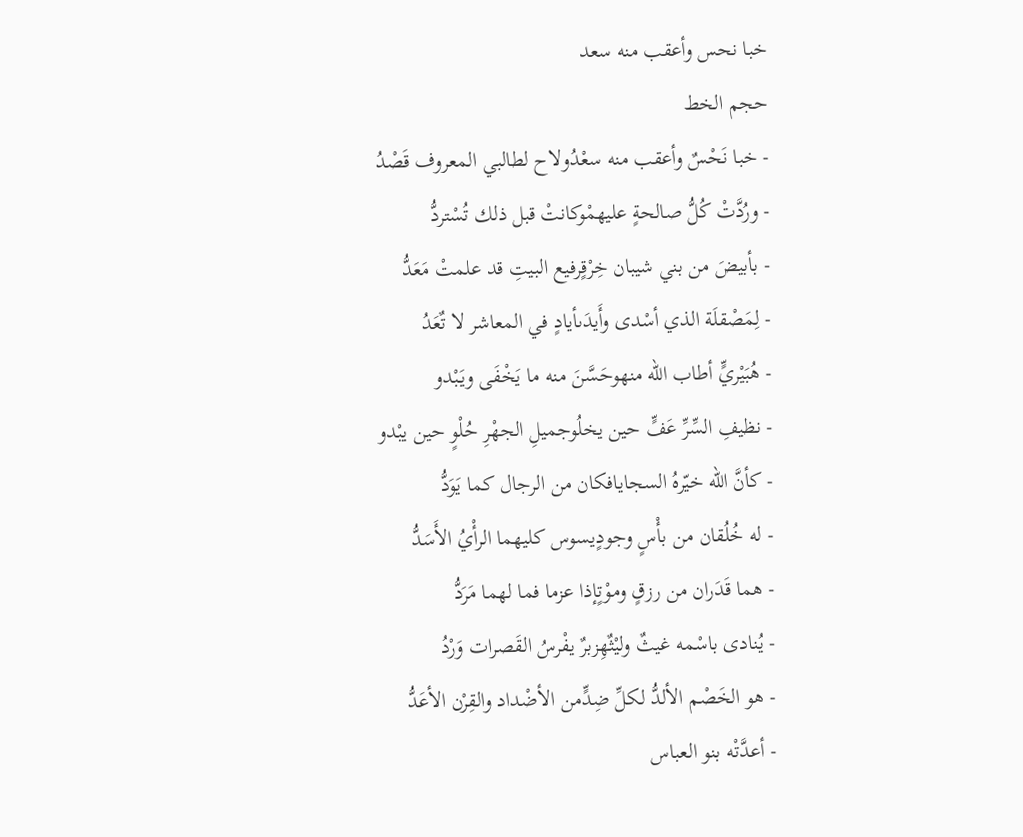خبا نحس وأعقب منه سعد
حجم الخط
- خبا نَحْسٌ وأعقب منه سعْدُولاح لطالبي المعروف قَصْدُ
- ورُدَّتْ كُلُّ صالحةٍ عليهمْوكانتْ قبل ذلك تُسْتردُّ
- بأبيضَ من بني شيبان خِرْقٍرفيع البيتِ قد علمتْ مَعَدُّ
- لِمَصْقلَة الذي أسْدى وأَيدَىأيادٍ في المعاشر لا تٌعَدُ
- هُبَيْريٍّ أطاب الله منهوحَسَّنَ منه ما يَخْفَى ويَبْدو
- نظيفِ السِّرِّ عَفٍّ حين يخلُوجميلِ الجهْرِ حُلْوٍ حين يبْدو
- كأنَّ الله خيّرهُ السجايافكان من الرجال كما يَوَدُّ
- له خُلُقان من بأْسٍ وجودٍيسوس كليهما الرأْيُ الأَسَدُّ
- هما قَدَران من رزقٍ وموْتٍإذا عزما فما لهما مَرَدُّ
- يُنادى باسْمه غيثٌ وليْثٌهِزبرٌ يفْرسُ القَصرات وَرْدُ
- هو الخَصْم الألدُّ لكلِّ ضِدٍّمن الأضْداد والقِرْن الأعَدُّ
- أعدَّتْه بنو العباس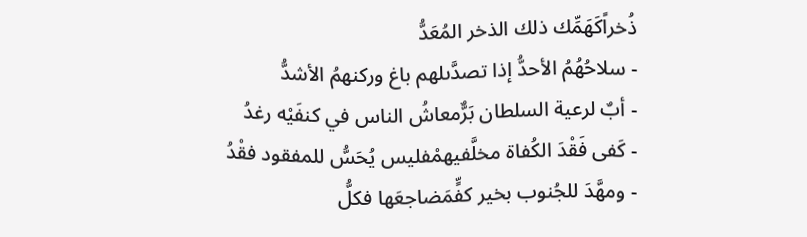ذُخراًكَهَمِّك ذلك الذخر المُعَدُّ
- سلاحُهُمُ الأحدُّ إذا تصدَّىلهم باغ وركنهمُ الأشدُّ
- أبٌ لرعية السلطان بَرٌّمعاشُ الناس في كنفَيْه رغدُ
- كَفى فَقْدَ الكُفاة مخلَّفيهمْفليس يُحَسُّ للمفقود فقْدُ
- ومهَّدَ للجُنوب بخير كفٍّمَضاجعَها فكلُّ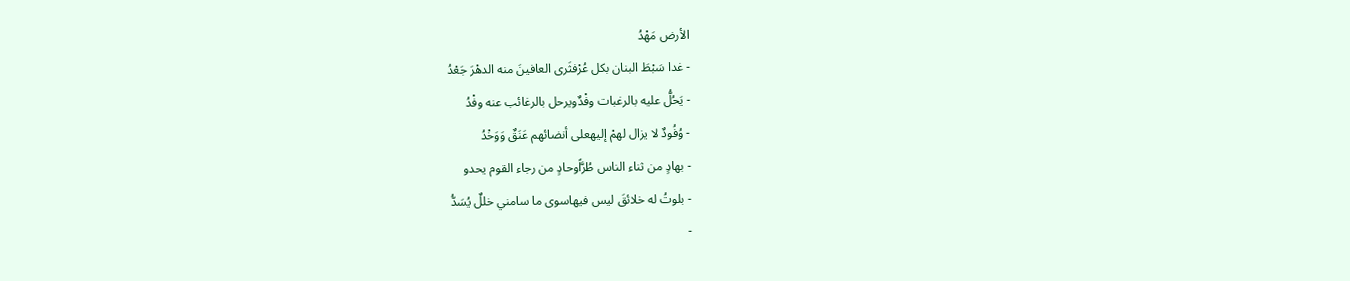الأرض مَهْدُ
- غدا سَبْطَ البنان بكل عُرْفثَرى العافينَ منه الدهْرَ جَعْدُ
- يَحُلُّ عليه بالرغبات وفْدٌويرحل بالرغائب عنه وفْدُ
- وُفُودٌ لا يزال لهمْ إليهعلى أنضائهم عَنَقٌ وَوَخْدُ
- بهادٍ من ثناء الناس طُرَّاًوحادٍ من رجاء القوم يحدو
- بلوتُ له خلائقَ ليس فيهاسوى ما سامني خللٌ يُسَدُّ
-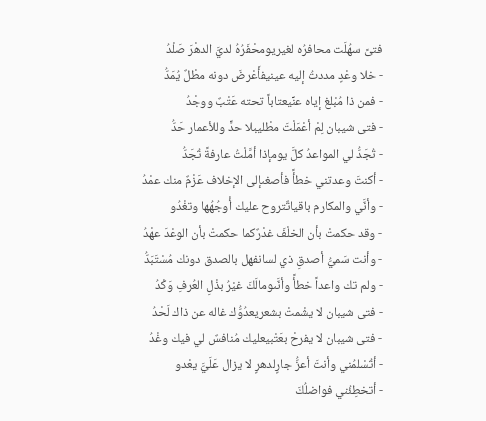فتىً سهُلَت محافرُه لغيريومحْفَرُهُ لديَّ الدهْرَ صَلْدُ
- خلا وعْدٍ مددتُ إليه عينيفأَعْرضَ دونه مطْلٌ يُمَدُّ
- فمن ذا مُبْلغ إياه عنِّيعتاباً تحته عَتْبٌ ووجْدُ
- فتى شيبان لِمْ أعْمَلْتَ مطْليبلا حدٍّ وللأعمار حَدُّ
- تُجَدُّ لي المواعدُ كلَّ يومإذا أمَّلْتُ عارفةً تُجَدُّ
- أكنتَ وعدتني خطأً فأصغىإلى الإخلاف عَزْمٌ منك عمْدُ
- وأنَّي والمكارم باقياتٌتروح عليك أْوجُهُها وتغْدُو
- وقد حكمتْ بأن الخلْفَ غدْرٌكما حكمتْ بأن الوعْدَ عهْدُ
- وأنت سَميُّ أصدقِ ذي لسانفهل بالصدق دونك مُسْتَبَدُّ
- ولم تك واعداً خطأً وأنَّىومالَكَ غيْرُ بذْلِ العُرفِ وَكْدُ
- فتى شيبان لا يشْمتْ بشعريعدُوُّك غاله عن ذاك لَحْدُ
- فتى شيبان لا يفرحْ بعَتْبيعليك مُنافسٌ لي فيك وغْدُ
- أتُسْلمُني وأنتَ أعزُّ جارٍلدهرٍ لا يزال عَلَيَّ يعْدو
- أتخطِئُني فواضلُكَ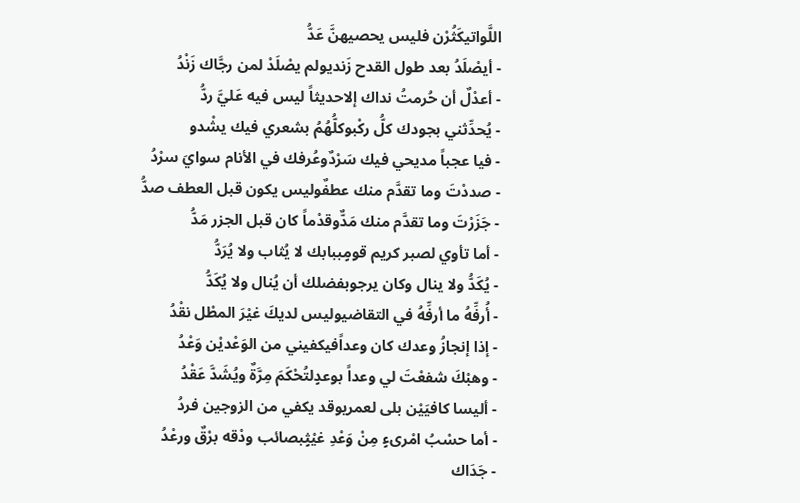اللَّواتيكَثُرْن فليس يحصيهنَّ عَدُّ
- أيصْلَدُ بعد طول القدح زَنديولم يصْلَدْ لمن رجَّاك زَنْدُ
- أعدْلٌ أن حُرمتُ نداك إلاحديثاً ليس فيه عَليَّ ردُّ
- يُحدِّثني بجودك كلُّ ركْبوكلُّهُمُ بشعري فيك يشْدو
- فيا عجباً مديحي فيك سَرْدٌوعُرفك في الأنام سوايَ سرْدُ
- صددْتَ وما تقدَّم منك عطفٌوليس يكون قبل العطف صدُّ
- جَزَرْتَ وما تقدَّم منك مَدٌّوقدْماً كان قبل الجزر مَدُّ
- أما تأوي لصبر كريم قومٍببابك لا يُثاب ولا يُرَدُّ
- يُكَدُّ ولا ينال وكان يرجوبفضلك أن يُنال ولا يُكَدُّ
- أُرفِّهُ ما أرفِّهُ في التقاضيوليس لديكَ غيْرَ المطْل نقْدُ
- إذا إنجازُ وعدك كان وعداًفيكفيني من الوَعْديْن وَعْدُ
- وهبْكَ شفعْتَ لي وعداً بوعدٍلتُحْكَمَ مِرَّةٌ ويُشَدَّ عَقْدُ
- أليسا كافيَيْن بلى لعمريوقد يكفي من الزوجين فردُ
- أما حسْبُ امْرىءٍ مِنْ وَعْدِ غيْثٍبصائب ودْقه برْقٌ ورعْدُ
- جَدَاك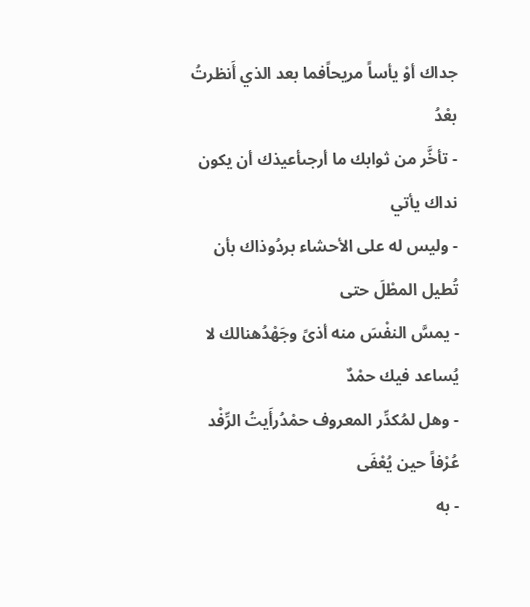جداك أوْ يأساً مريحاًفما بعد الذي أَنظرتُ بعْدُ
- تأخَّر من ثوابك ما أرجىأعيذك أن يكون نداك يأتي
- وليس له على الأحشاء بردُوذاك بأن تُطيل المطْلَ حتى
- يمسَّ النفْسَ منه أذىً وجَهْدُهنالك لا يُساعد فيك حمْدٌ
- وهل لمُكدِّر المعروف حمْدُرأَيتُ الرِّفْد عُرْفاً حين يُعْفَى
- به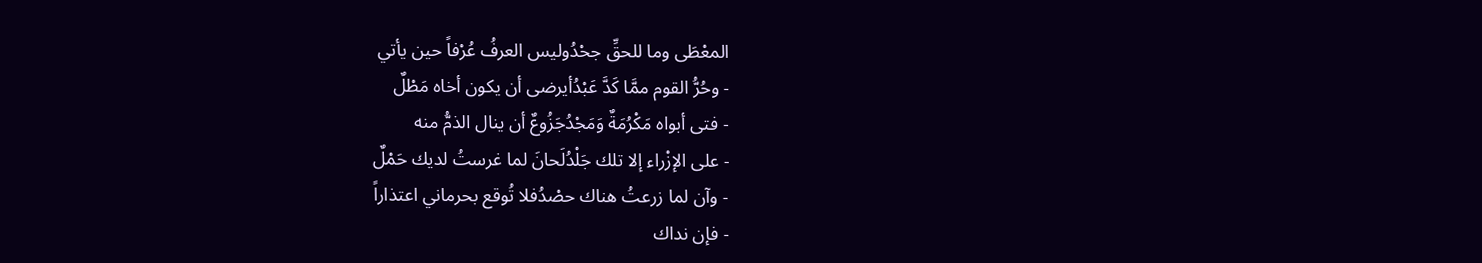المعْطَى وما للحقِّ جحْدُوليس العرفُ عُرْفاً حين يأتي
- وحُرُّ القوم ممَّا كَدَّ عَبْدُأيرضى أن يكون أخاه مَطْلٌ
- فتى أبواه مَكْرُمَةٌ وَمَجْدُجَزُوعٌ أن ينال الذمُّ منه
- على الإزْراء إلا تلك جَلْدُلَحانَ لما غرستُ لديك حَمْلٌ
- وآن لما زرعتُ هناك حصْدُفلا تُوقع بحرماني اعتذاراً
- فإن نداك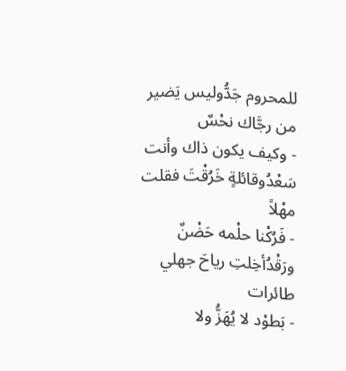للمحروم جَدُّوليس يَضير من رجَّاك نحْسٌ
- وكيف يكون ذاك وأنت سَعْدُوقائلةٍ خَرُقْتَ فقلت مهْلاً
- فَرُكْنا حلْمه حَضْنٌ ورَقْدُأخِلتِ رياحَ جهلي طائرات
- بَطوْد لا يُهَزُّ ولا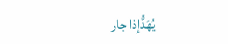يُهَدُّإذا جار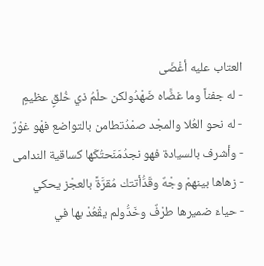العتاب عليه أغْضَى
- له جفناً وما غضَّاه ضَهْدُولكن حلْمُ ذي خُلقٍ عظيمٍ
- له نحو العُلا والمجْد صمْدُتطامن بالتواضع فهْو غوْرٌ
- وأشرف بالسيادة فهو نجدُمَنَحتُكَها كساقية الندامى
- زهاها بينهمْ وجْهٌ وقَدُّأتتك مُقرَّةً بالعجْز يحكي
- حياءَ ضميرها طرْفٌ وخَدُّولم يقْعُدْ بها في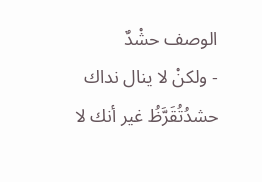الوصف حشْدٌ
- ولكنْ لا ينال نداك حشدُتُقَرَّظُ غير أنك لا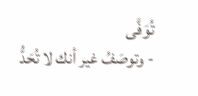تُوَفَّى
- وتوصَفُ غير أنك لا تُحَدُّ